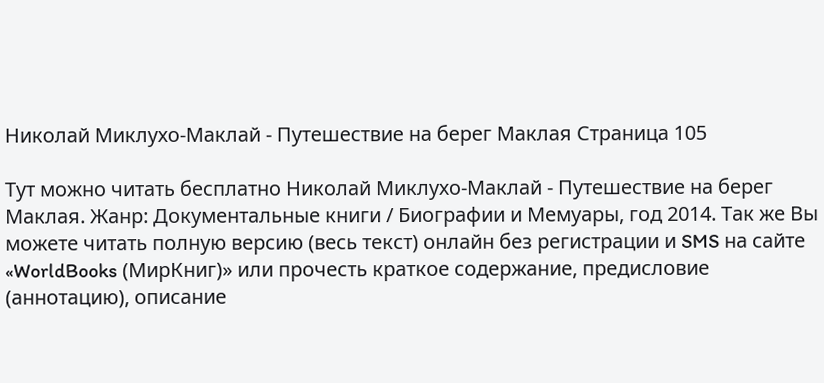Николай Миклухо-Маклай - Путешествие на берег Маклая Страница 105

Тут можно читать бесплатно Николай Миклухо-Маклай - Путешествие на берег Маклая. Жанр: Документальные книги / Биографии и Мемуары, год 2014. Так же Вы можете читать полную версию (весь текст) онлайн без регистрации и SMS на сайте «WorldBooks (МирКниг)» или прочесть краткое содержание, предисловие (аннотацию), описание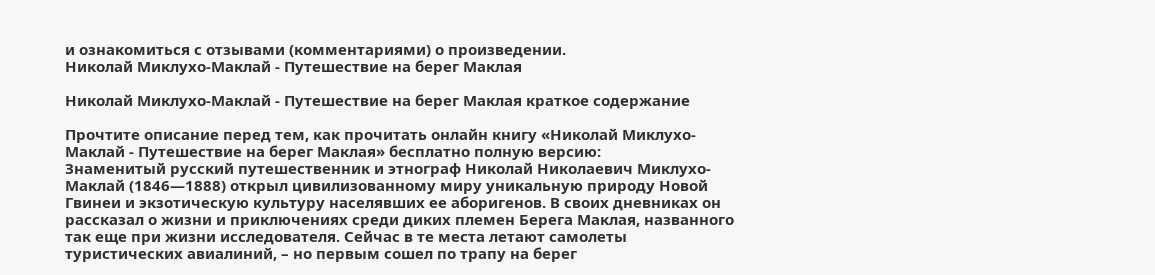и ознакомиться с отзывами (комментариями) о произведении.
Николай Миклухо-Маклай - Путешествие на берег Маклая

Николай Миклухо-Маклай - Путешествие на берег Маклая краткое содержание

Прочтите описание перед тем, как прочитать онлайн книгу «Николай Миклухо-Маклай - Путешествие на берег Маклая» бесплатно полную версию:
Знаменитый русский путешественник и этнограф Николай Николаевич Миклухо-Маклай (1846—1888) открыл цивилизованному миру уникальную природу Новой Гвинеи и экзотическую культуру населявших ее аборигенов. В своих дневниках он рассказал о жизни и приключениях среди диких племен Берега Маклая, названного так еще при жизни исследователя. Сейчас в те места летают самолеты туристических авиалиний, – но первым сошел по трапу на берег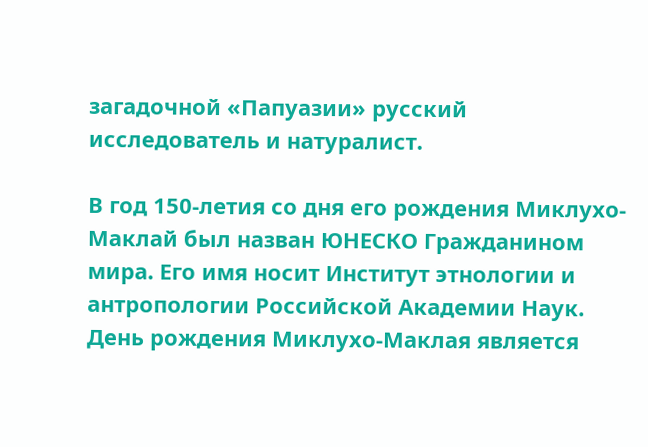загадочной «Папуазии» русский исследователь и натуралист.

В год 150-летия со дня его рождения Миклухо-Маклай был назван ЮНЕСКО Гражданином мира. Его имя носит Институт этнологии и антропологии Российской Академии Наук. День рождения Миклухо-Маклая является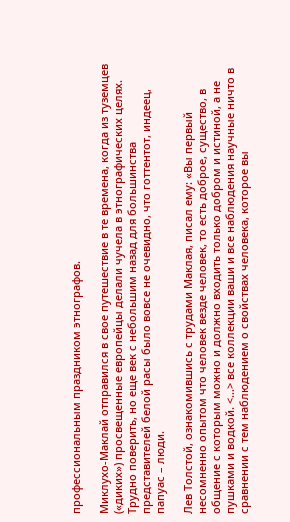профессиональным праздником этнографов.

Миклухо-Маклай отправился в свое путешествие в те времена, когда из туземцев («диких») просвещенные европейцы делали чучела в этнографических целях. Трудно поверить, но еще век с небольшим назад для большинства представителей белой расы было вовсе не очевидно, что готтентот, индеец, папуас – люди.

Лев Толстой, ознакомившись с трудами Маклая, писал ему: «Вы первый несомненно опытом что человек везде человек, то есть доброе, существо, в общение с которым можно и должно входить только добром и истиной, а не пушками и водкой. <…> все коллекции ваши и все наблюдения научные ничто в сравнении с тем наблюдением о свойствах человека, которое вы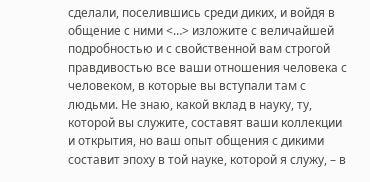сделали, поселившись среди диких, и войдя в общение с ними <…> изложите с величайшей подробностью и с свойственной вам строгой правдивостью все ваши отношения человека с человеком, в которые вы вступали там с людьми. Не знаю, какой вклад в науку, ту, которой вы служите, составят ваши коллекции и открытия, но ваш опыт общения с дикими составит эпоху в той науке, которой я служу, – в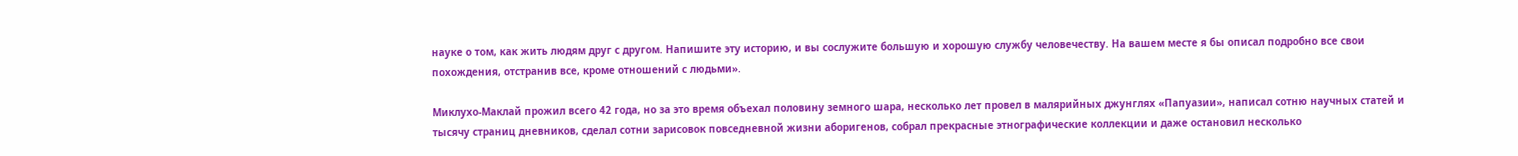науке о том, как жить людям друг с другом. Напишите эту историю, и вы сослужите большую и хорошую службу человечеству. На вашем месте я бы описал подробно все свои похождения, отстранив все, кроме отношений с людьми».

Миклухо-Маклай прожил всего 42 года, но за это время объехал половину земного шара, несколько лет провел в малярийных джунглях «Папуазии», написал сотню научных статей и тысячу страниц дневников, сделал сотни зарисовок повседневной жизни аборигенов, собрал прекрасные этнографические коллекции и даже остановил несколько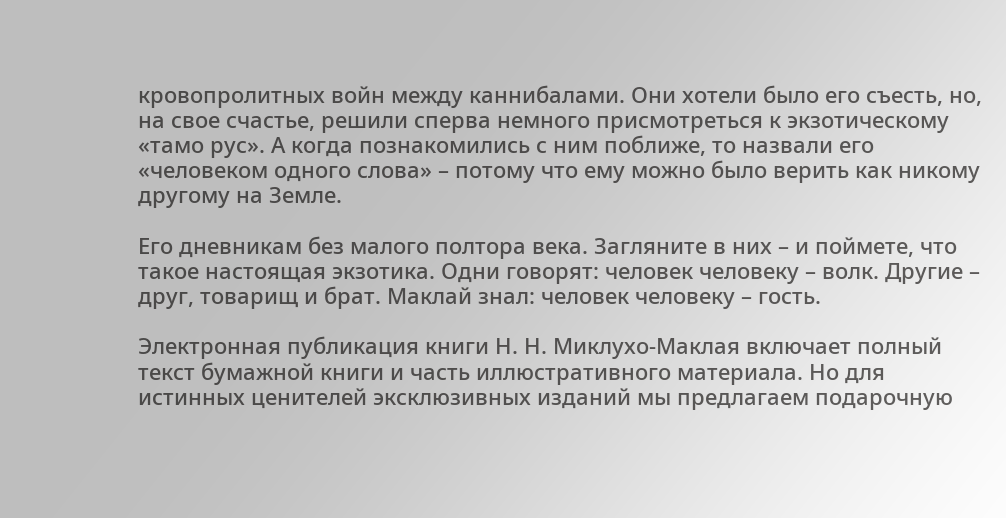кровопролитных войн между каннибалами. Они хотели было его съесть, но, на свое счастье, решили сперва немного присмотреться к экзотическому «тамо рус». А когда познакомились с ним поближе, то назвали его «человеком одного слова» – потому что ему можно было верить как никому другому на Земле.

Его дневникам без малого полтора века. Загляните в них – и поймете, что такое настоящая экзотика. Одни говорят: человек человеку – волк. Другие – друг, товарищ и брат. Маклай знал: человек человеку – гость.

Электронная публикация книги Н. Н. Миклухо-Маклая включает полный текст бумажной книги и часть иллюстративного материала. Но для истинных ценителей эксклюзивных изданий мы предлагаем подарочную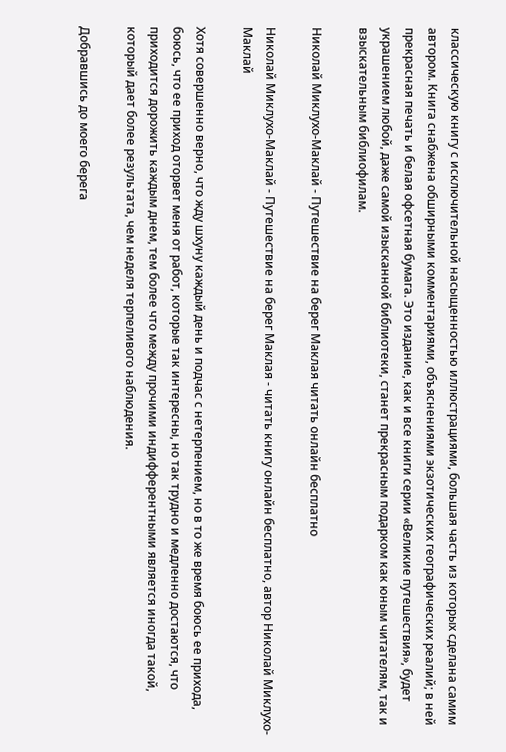классическую книгу с исключительной насыщенностью иллюстрациями, большая часть из которых сделана самим автором. Книга снабжена обширными комментариями, объяснениями экзотических географических реалий; в ней прекрасная печать и белая офсетная бумага. Это издание, как и все книги серии «Великие путешествия», будет украшением любой, даже самой изысканной библиотеки, станет прекрасным подарком как юным читателям, так и взыскательным библиофилам.

Николай Миклухо-Маклай - Путешествие на берег Маклая читать онлайн бесплатно

Николай Миклухо-Маклай - Путешествие на берег Маклая - читать книгу онлайн бесплатно, автор Николай Миклухо-Маклай

Хотя совершенно верно, что жду шхуну каждый день и подчас с нетерпением, но в то же время боюсь ее прихода, боюсь, что ее приход оторвет меня от работ, которые так интересны, но так трудно и медленно достаются, что приходится дорожить каждым днем, тем более что между прочими индифферентными является иногда такой, который дает более результата, чем неделя терпеливого наблюдения.

Добравшись до моего берега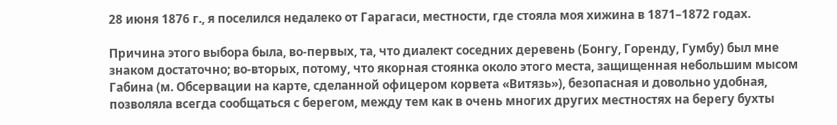28 июня 1876 г., я поселился недалеко от Гарагаси, местности, где стояла моя хижина в 1871–1872 годах.

Причина этого выбора была, во-первых, та, что диалект соседних деревень (Бонгу, Горенду, Гумбу) был мне знаком достаточно; во-вторых, потому, что якорная стоянка около этого места, защищенная небольшим мысом Габина (м. Обсервации на карте, сделанной офицером корвета «Витязь»), безопасная и довольно удобная, позволяла всегда сообщаться с берегом, между тем как в очень многих других местностях на берегу бухты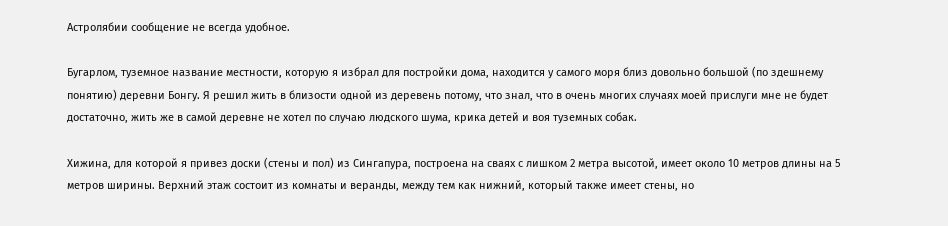Астролябии сообщение не всегда удобное.

Бугарлом, туземное название местности, которую я избрал для постройки дома, находится у самого моря близ довольно большой (по здешнему понятию) деревни Бонгу. Я решил жить в близости одной из деревень потому, что знал, что в очень многих случаях моей прислуги мне не будет достаточно, жить же в самой деревне не хотел по случаю людского шума, крика детей и воя туземных собак.

Хижина, для которой я привез доски (стены и пол) из Сингапура, построена на сваях с лишком 2 метра высотой, имеет около 10 метров длины на 5 метров ширины. Верхний этаж состоит из комнаты и веранды, между тем как нижний, который также имеет стены, но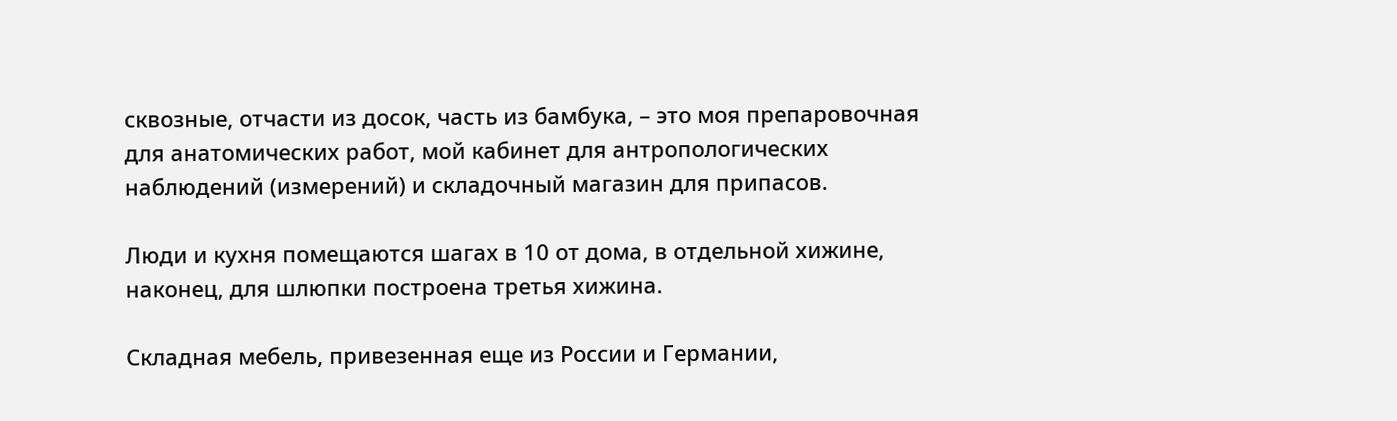сквозные, отчасти из досок, часть из бамбука, – это моя препаровочная для анатомических работ, мой кабинет для антропологических наблюдений (измерений) и складочный магазин для припасов.

Люди и кухня помещаются шагах в 10 от дома, в отдельной хижине, наконец, для шлюпки построена третья хижина.

Складная мебель, привезенная еще из России и Германии,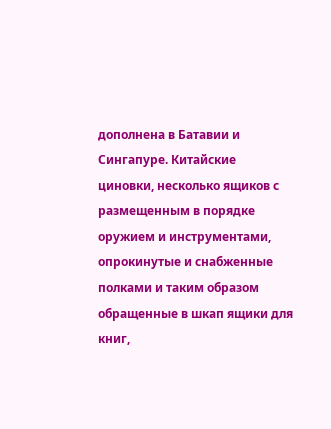дополнена в Батавии и Сингапуре. Китайские циновки, несколько ящиков с размещенным в порядке оружием и инструментами, опрокинутые и снабженные полками и таким образом обращенные в шкап ящики для книг,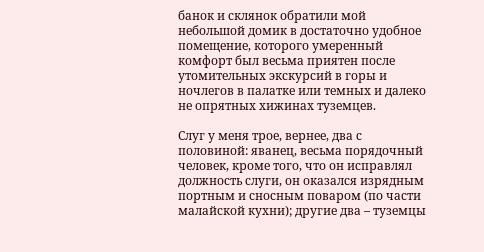банок и склянок обратили мой небольшой домик в достаточно удобное помещение, которого умеренный комфорт был весьма приятен после утомительных экскурсий в горы и ночлегов в палатке или темных и далеко не опрятных хижинах туземцев.

Слуг у меня трое, вернее, два с половиной: яванец, весьма порядочный человек, кроме того, что он исправлял должность слуги, он оказался изрядным портным и сносным поваром (по части малайской кухни); другие два – туземцы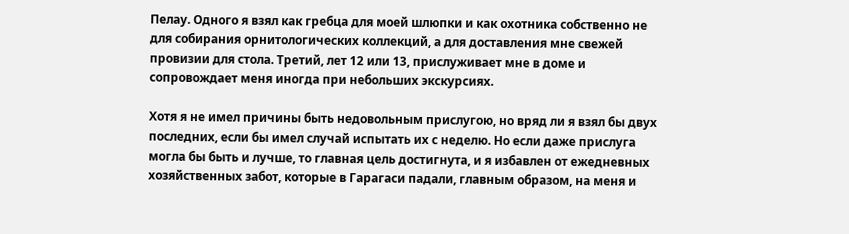Пелау. Одного я взял как гребца для моей шлюпки и как охотника собственно не для собирания орнитологических коллекций, а для доставления мне свежей провизии для стола. Третий, лет 12 или 13, прислуживает мне в доме и сопровождает меня иногда при небольших экскурсиях.

Хотя я не имел причины быть недовольным прислугою, но вряд ли я взял бы двух последних, если бы имел случай испытать их с неделю. Но если даже прислуга могла бы быть и лучше, то главная цель достигнута, и я избавлен от ежедневных хозяйственных забот, которые в Гарагаси падали, главным образом, на меня и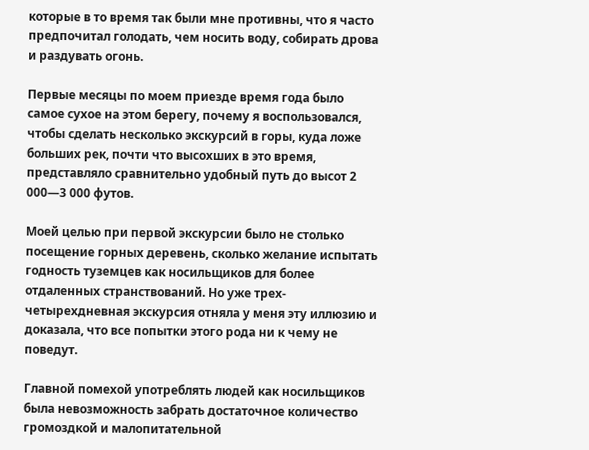которые в то время так были мне противны, что я часто предпочитал голодать, чем носить воду, собирать дрова и раздувать огонь.

Первые месяцы по моем приезде время года было самое сухое на этом берегу, почему я воспользовался, чтобы сделать несколько экскурсий в горы, куда ложе больших рек, почти что высохших в это время, представляло сравнительно удобный путь до высот 2 000—3 000 футов.

Моей целью при первой экскурсии было не столько посещение горных деревень, сколько желание испытать годность туземцев как носильщиков для более отдаленных странствований. Но уже трех-четырехдневная экскурсия отняла у меня эту иллюзию и доказала, что все попытки этого рода ни к чему не поведут.

Главной помехой употреблять людей как носильщиков была невозможность забрать достаточное количество громоздкой и малопитательной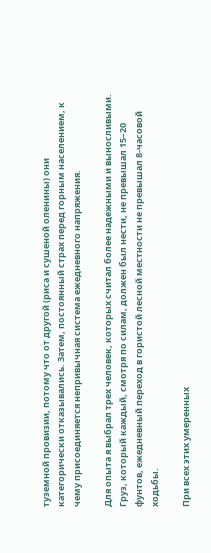туземной провизии, потому что от другой (риса и сушеной оленины) они категорически отказывались. Затем, постоянный страх перед горным населением, к чему присоединяется непривычная система ежедневного напряжения.

Для опыта я выбрал трех человек, которых считал более надежными и выносливыми. Груз, который каждый, смотря по силам, должен был нести, не превышал 15–20 фунтов, ежедневный переход в гористой лесной местности не превышал 8-часовой ходьбы.

При всех этих умеренных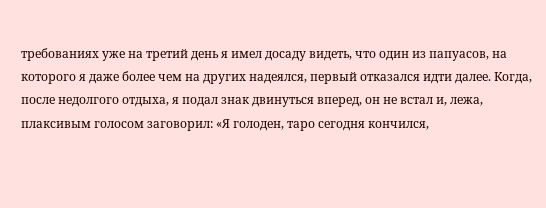требованиях уже на третий день я имел досаду видеть, что один из папуасов, на которого я даже более чем на других надеялся, первый отказался идти далее. Когда, после недолгого отдыха, я подал знак двинуться вперед, он не встал и, лежа, плаксивым голосом заговорил: «Я голоден, таро сегодня кончился,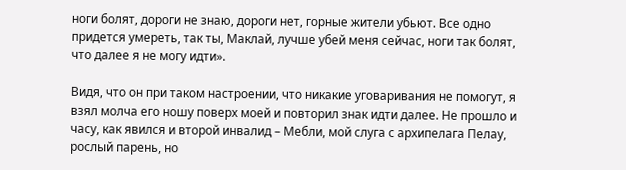ноги болят, дороги не знаю, дороги нет, горные жители убьют. Все одно придется умереть, так ты, Маклай, лучше убей меня сейчас, ноги так болят, что далее я не могу идти».

Видя, что он при таком настроении, что никакие уговаривания не помогут, я взял молча его ношу поверх моей и повторил знак идти далее. Не прошло и часу, как явился и второй инвалид – Мебли, мой слуга с архипелага Пелау, рослый парень, но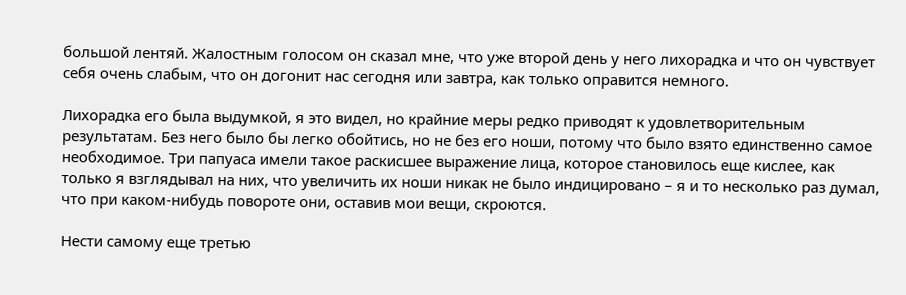большой лентяй. Жалостным голосом он сказал мне, что уже второй день у него лихорадка и что он чувствует себя очень слабым, что он догонит нас сегодня или завтра, как только оправится немного.

Лихорадка его была выдумкой, я это видел, но крайние меры редко приводят к удовлетворительным результатам. Без него было бы легко обойтись, но не без его ноши, потому что было взято единственно самое необходимое. Три папуаса имели такое раскисшее выражение лица, которое становилось еще кислее, как только я взглядывал на них, что увеличить их ноши никак не было индицировано – я и то несколько раз думал, что при каком-нибудь повороте они, оставив мои вещи, скроются.

Нести самому еще третью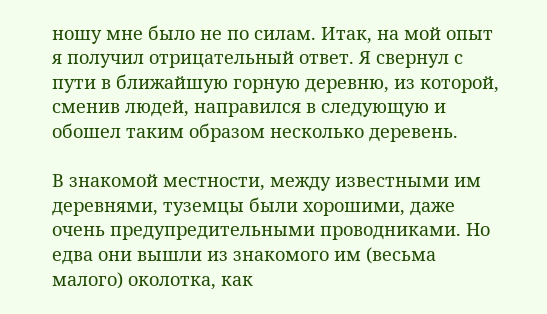ношу мне было не по силам. Итак, на мой опыт я получил отрицательный ответ. Я свернул с пути в ближайшую горную деревню, из которой, сменив людей, направился в следующую и обошел таким образом несколько деревень.

В знакомой местности, между известными им деревнями, туземцы были хорошими, даже очень предупредительными проводниками. Но едва они вышли из знакомого им (весьма малого) околотка, как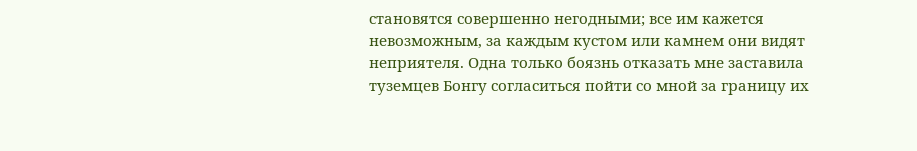становятся совершенно негодными; все им кажется невозможным, за каждым кустом или камнем они видят неприятеля. Одна только боязнь отказать мне заставила туземцев Бонгу согласиться пойти со мной за границу их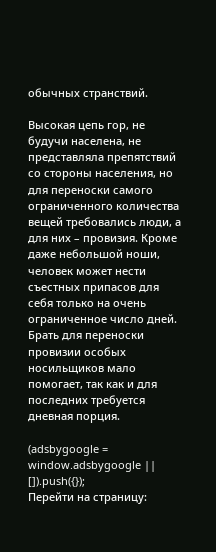обычных странствий.

Высокая цепь гор, не будучи населена, не представляла препятствий со стороны населения, но для переноски самого ограниченного количества вещей требовались люди, а для них – провизия. Кроме даже небольшой ноши, человек может нести съестных припасов для себя только на очень ограниченное число дней. Брать для переноски провизии особых носильщиков мало помогает, так как и для последних требуется дневная порция.

(adsbygoogle = window.adsbygoogle || []).push({});
Перейти на страницу: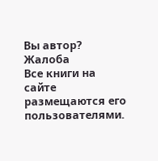Вы автор?
Жалоба
Все книги на сайте размещаются его пользователями.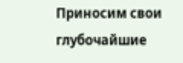Приносим свои глубочайшие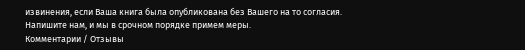извинения, если Ваша книга была опубликована без Вашего на то согласия.
Напишите нам, и мы в срочном порядке примем меры.
Комментарии / Отзывы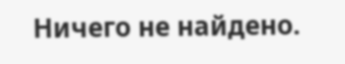Ничего не найдено.